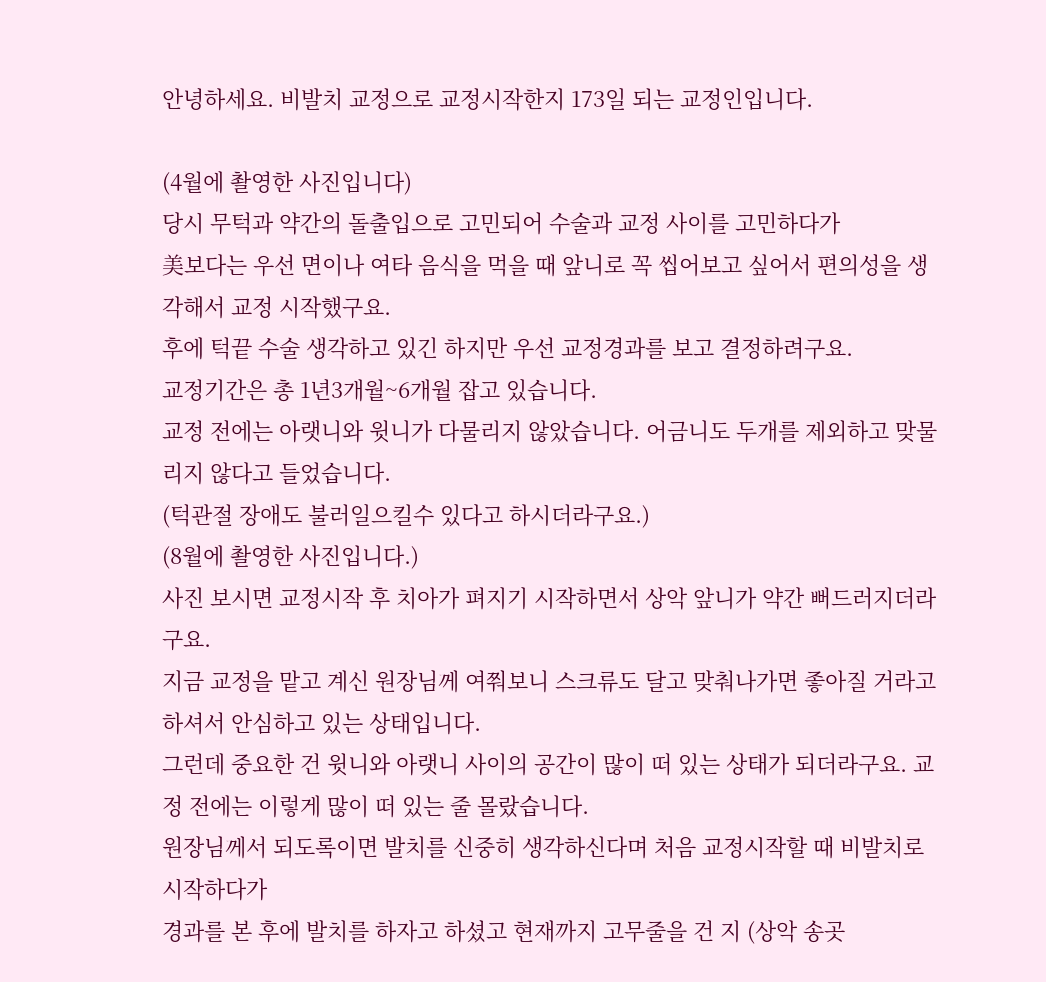안녕하세요. 비발치 교정으로 교정시작한지 173일 되는 교정인입니다.

(4월에 촬영한 사진입니다)
당시 무턱과 약간의 돌출입으로 고민되어 수술과 교정 사이를 고민하다가
美보다는 우선 면이나 여타 음식을 먹을 때 앞니로 꼭 씹어보고 싶어서 편의성을 생각해서 교정 시작했구요.
후에 턱끝 수술 생각하고 있긴 하지만 우선 교정경과를 보고 결정하려구요.
교정기간은 총 1년3개월~6개월 잡고 있습니다.
교정 전에는 아랫니와 윗니가 다물리지 않았습니다. 어금니도 두개를 제외하고 맞물리지 않다고 들었습니다.
(턱관절 장애도 불러일으킬수 있다고 하시더라구요.)
(8월에 촬영한 사진입니다.)
사진 보시면 교정시작 후 치아가 펴지기 시작하면서 상악 앞니가 약간 뻐드러지더라구요.
지금 교정을 맡고 계신 원장님께 여쭤보니 스크류도 달고 맞춰나가면 좋아질 거라고 하셔서 안심하고 있는 상태입니다.
그런데 중요한 건 윗니와 아랫니 사이의 공간이 많이 떠 있는 상태가 되더라구요. 교정 전에는 이렇게 많이 떠 있는 줄 몰랐습니다.
원장님께서 되도록이면 발치를 신중히 생각하신다며 처음 교정시작할 때 비발치로 시작하다가
경과를 본 후에 발치를 하자고 하셨고 현재까지 고무줄을 건 지 (상악 송곳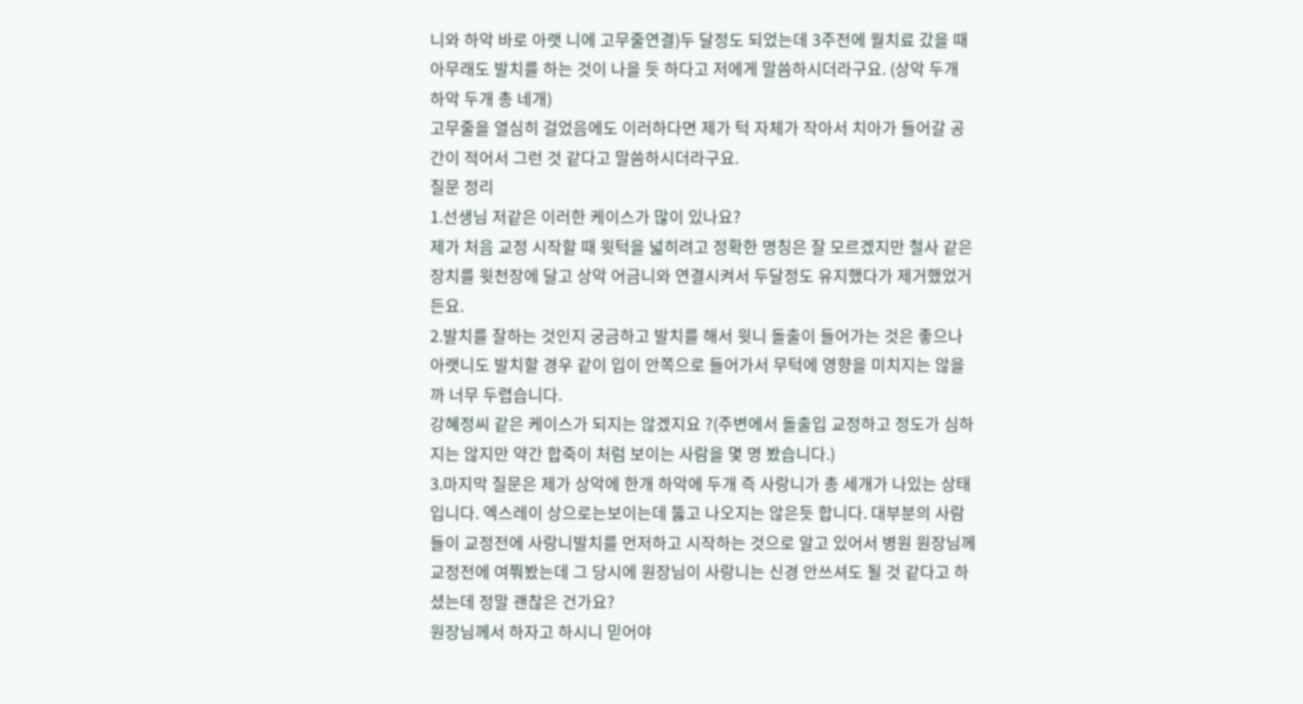니와 하악 바로 아랫 니에 고무줄연결)두 달정도 되었는데 3주전에 월치료 갔을 때 아무래도 발치를 하는 것이 나을 듯 하다고 저에게 말씀하시더라구요. (상악 두개 하악 두개 총 네개)
고무줄을 열심히 걸었음에도 이러하다면 제가 턱 자체가 작아서 치아가 들어갈 공간이 적어서 그런 것 같다고 말씀하시더라구요.
질문 정리
1.선생님 저같은 이러한 케이스가 많이 있나요?
제가 처음 교정 시작할 때 윗턱을 넓히려고 정확한 명칭은 잘 모르겠지만 철사 같은 장치를 윗천장에 달고 상악 어금니와 연결시켜서 두달정도 유지했다가 제거했었거든요.
2.발치를 잘하는 것인지 궁금하고 발치를 해서 윗니 돌출이 들어가는 것은 좋으나
아랫니도 발치할 경우 같이 입이 안쪽으로 들어가서 무턱에 영향을 미치지는 않을까 너무 두렵습니다.
강혜정씨 같은 케이스가 되지는 않겠지요 ?(주변에서 돌출입 교정하고 정도가 심하지는 않지만 약간 합죽이 처럼 보이는 사람을 몇 명 봤습니다.)
3.마지막 질문은 제가 상악에 한개 하악에 두개 즉 사랑니가 총 세개가 나있는 상태입니다. 엑스레이 상으로는보이는데 뚫고 나오지는 않은듯 합니다. 대부분의 사람들이 교정전에 사랑니발치를 먼저하고 시작하는 것으로 알고 있어서 병원 원장님께 교정전에 여쭤봤는데 그 당시에 원장님이 사랑니는 신경 안쓰셔도 될 것 같다고 하셨는데 정말 괜찮은 건가요?
원장님께서 하자고 하시니 믿어야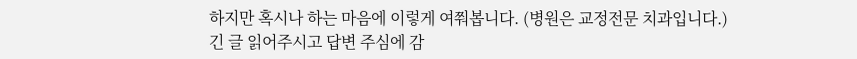하지만 혹시나 하는 마음에 이렇게 여쭤봅니다. (병원은 교정전문 치과입니다.)
긴 글 읽어주시고 답변 주심에 감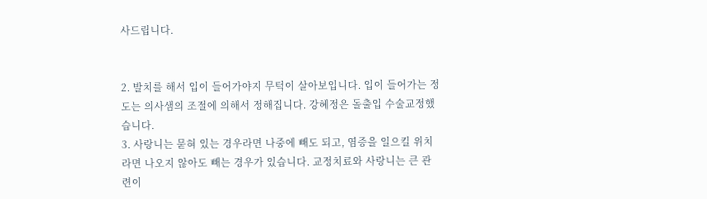사드립니다.


2. 발치를 해서 입이 들어가야지 무턱이 살아보입니다. 입이 들어가는 정도는 의사샘의 조절에 의해서 정해집니다. 강혜정은 돌출입 수술교정했습니다.
3. 사랑니는 묻혀 있는 경우라면 나중에 빼도 되고, 염증을 일으킬 위치라면 나오지 않아도 빼는 경우가 있습니다. 교정치료와 사랑니는 큰 관련이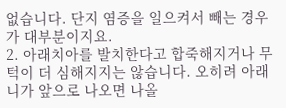없습니다. 단지 염증을 일으켜서 빼는 경우가 대부분이지요.
2. 아래치아를 발치한다고 합죽해지거나 무턱이 더 심해지지는 않습니다. 오히려 아래니가 앞으로 나오면 나올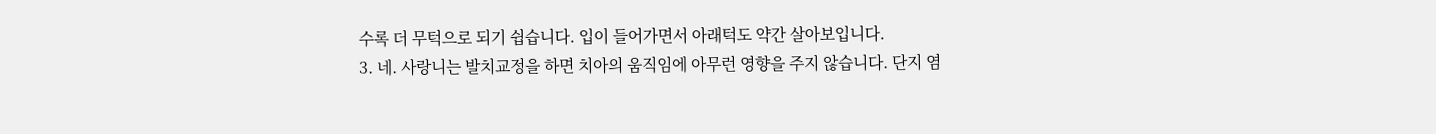수록 더 무턱으로 되기 쉽습니다. 입이 들어가면서 아래턱도 약간 살아보입니다.
3. 네. 사랑니는 발치교정을 하면 치아의 움직임에 아무런 영향을 주지 않습니다. 단지 염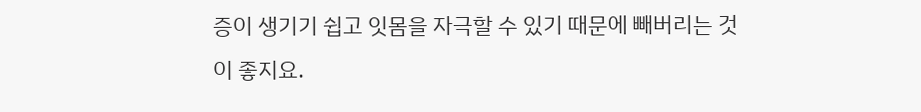증이 생기기 쉽고 잇몸을 자극할 수 있기 때문에 빼버리는 것이 좋지요.